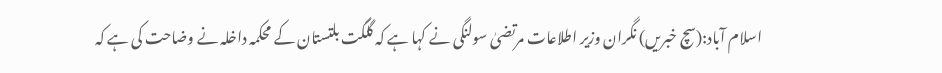اسلام آباد:(سچ خبریں) نگران وزیر اطلاعات مرتضیٰ سولنگی نے کہا ہے کہ گلگت بلتستان کے محکمہ داخلہ نے وضاحت کی ہے کہ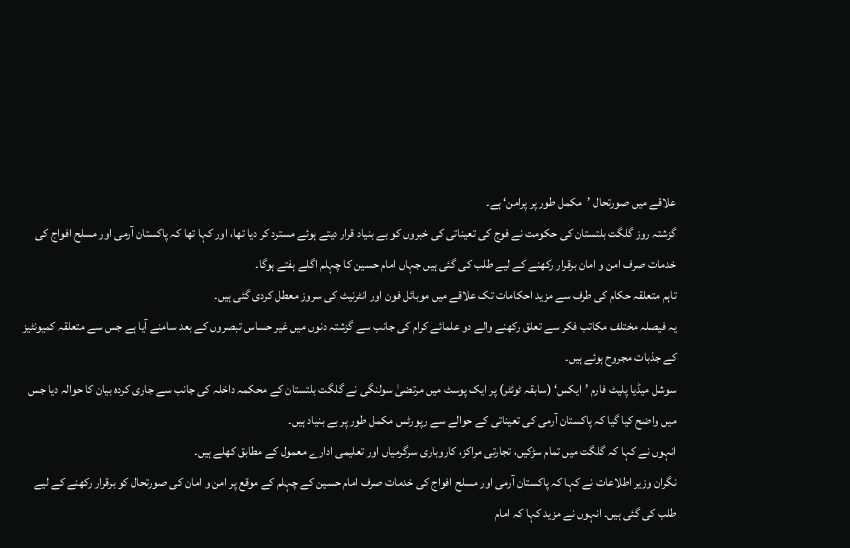علاقے میں صورتحال ’مکمل طور پر پرامن‘ ہے۔
گزشتہ روز گلگت بلتستان کی حکومت نے فوج کی تعیناتی کی خبروں کو بے بنیاد قرار دیتے ہوئے مسترد کر دیا تھا، اور کہا تھا کہ پاکستان آرمی اور مسلح افواج کی خدمات صرف امن و امان برقرار رکھنے کے لیے طلب کی گئی ہیں جہاں امام حسین کا چہلم اگلے ہفتے ہوگا۔
تاہم متعلقہ حکام کی طرف سے مزید احکامات تک علاقے میں موبائل فون اور انٹرنیٹ کی سروز معطل کردی گئی ہیں۔
یہ فیصلہ مختلف مکاتب فکر سے تعلق رکھنے والے دو علمائے کرام کی جانب سے گزشتہ دنوں میں غیر حساس تبصروں کے بعد سامنے آیا ہے جس سے متعلقہ کمیونٹیز کے جذبات مجروح ہوئے ہیں۔
سوشل میڈیا پلیٹ فارم ’ایکس‘ (سابقہ ٹوئٹر) پر ایک پوسٹ میں مرتضیٰ سولنگی نے گلگت بلتستان کے محکمہ داخلہ کی جانب سے جاری کردہ بیان کا حوالہ دیا جس میں واضح کیا گیا کہ پاکستان آرمی کی تعیناتی کے حوالے سے رپورٹس مکمل طور پر بے بنیاد ہیں۔
انہوں نے کہا کہ گلگت میں تمام سڑکیں، تجارتی مراکز، کاروباری سرگرمیاں اور تعلیمی ادارے معمول کے مطابق کھلے ہیں۔
نگران وزیر اطلاعات نے کہا کہ پاکستان آرمی اور مسلح افواج کی خدمات صرف امام حسین کے چہلم کے موقع پر امن و امان کی صورتحال کو برقرار رکھنے کے لیے طلب کی گئی ہیں۔ انہوں نے مزید کہا کہ امام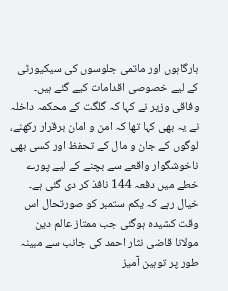بارگاہوں اور ماتمی جلوسوں کی سیکیورٹی کے لیے خصوصی اقدامات کیے گئے ہیں۔
وفاقی وزیر نے کہا کہ گلگت کے محکمہ داخلہ نے یہ بھی کہا تھا کہ امن و امان برقرار رکھنے، لوگوں کے جان و مال کے تحفظ اور کسی بھی ناخوشگوار واقعے سے بچنے کے لیے پورے خطے میں دفعہ 144 نافذ کر دی گئی ہے۔
خیال رہے کہ یکم ستمبر کو صورتحال اس وقت کشیدہ ہوگئی جب ممتاز عالم دین مولانا قاضی نثار احمد کی جانب سے مبینہ طور پر توہین آمیز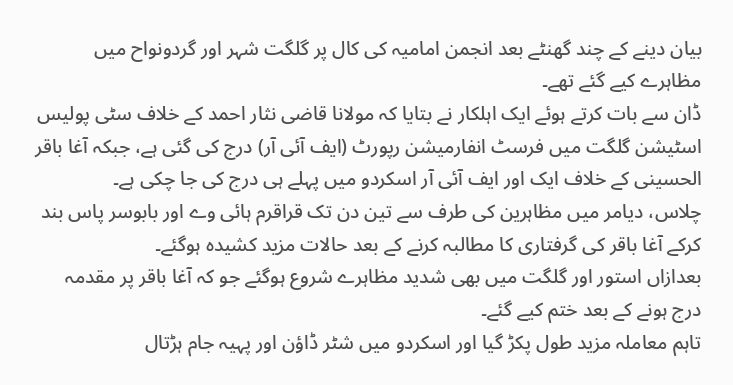بیان دینے کے چند گھنٹے بعد انجمن امامیہ کی کال پر گلگت شہر اور گردونواح میں مظاہرے کیے گئے تھے۔
ڈان سے بات کرتے ہوئے ایک اہلکار نے بتایا کہ مولانا قاضی نثار احمد کے خلاف سٹی پولیس اسٹیشن گلگت میں فرسٹ انفارمیشن رپورٹ (ایف آئی آر) درج کی گئی ہے، جبکہ آغا باقر الحسینی کے خلاف ایک اور ایف آئی آر اسکردو میں پہلے ہی درج کی جا چکی ہے۔
چلاس، دیامر میں مظاہرین کی طرف سے تین دن تک قراقرم ہائی وے اور بابوسر پاس بند کرکے آغا باقر کی گرفتاری کا مطالبہ کرنے کے بعد حالات مزید کشیدہ ہوگئے۔
بعدازاں استور اور گلگت میں بھی شدید مظاہرے شروع ہوگئے جو کہ آغا باقر پر مقدمہ درج ہونے کے بعد ختم کیے گئے۔
تاہم معاملہ مزید طول پکڑ گیا اور اسکردو میں شٹر ڈاؤن اور پہیہ جام ہڑتال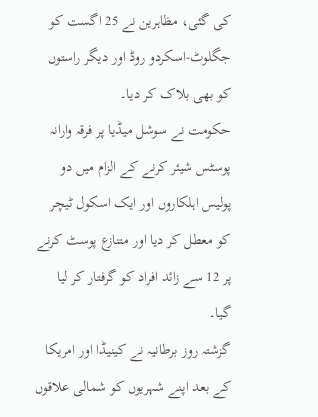کی گئی، مظاہرین نے 25 اگست کو جگلوٹ-اسکردو روڈ اور دیگر راستوں کو بھی بلاک کر دیا۔
حکومت نے سوشل میڈیا پر فرقہ وارانہ پوسٹس شیئر کرنے کے الزام میں دو پولیس اہلکاروں اور ایک اسکول ٹیچر کو معطل کر دیا اور متنازع پوسٹ کرنے پر 12 سے زائد افراد کو گرفتار کر لیا گیا۔
گزشتہ روز برطانیہ نے کینیڈا اور امریکا کے بعد اپنے شہریوں کو شمالی علاقوں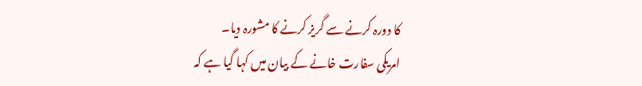کا دورہ کرنے سے گریز کرنے کا مشورہ دیا۔
امریکی سفارت خانے کے بیان میں کہا گیا ہے کہ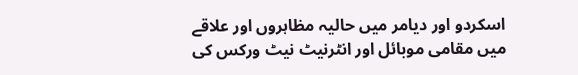اسکردو اور دیامر میں حالیہ مظاہروں اور علاقے میں مقامی موبائل اور انٹرنیٹ نیٹ ورکس کی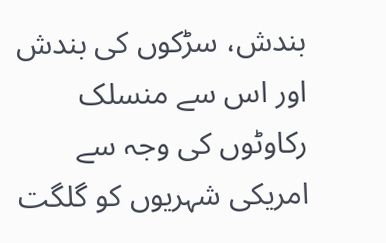بندش، سڑکوں کی بندش اور اس سے منسلک رکاوٹوں کی وجہ سے امریکی شہریوں کو گلگت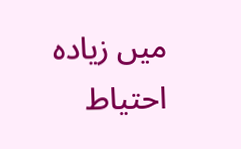میں زیادہ احتیاط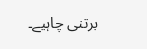برتنی چاہیے۔